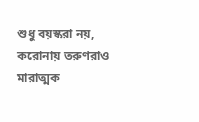শুধু বয়স্করা নয়, করোনায় তরুণরাও মারাত্মক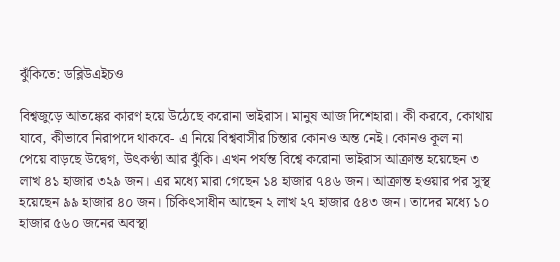ঝুঁকিতে: ডব্লিউএইচও

বিশ্বজুড়ে আতঙ্কের কারণ হয়ে উঠেছে করোনা ভাইরাস। মানুষ আজ দিশেহারা। কী করবে, কোথায় যাবে, কীভাবে নিরাপদে থাকবে- এ নিয়ে বিশ্ববাসীর চিন্তার কোনও অন্ত নেই। কোনও কূল না পেয়ে বাড়ছে উদ্বেগ, উৎকণ্ঠা আর ঝুঁকি। এখন পর্যন্ত বিশ্বে করোনা ভাইরাস আক্রান্ত হয়েছেন ৩ লাখ ৪১ হাজার ৩২৯ জন। এর মধ্যে মারা গেছেন ১৪ হাজার ৭৪৬ জন। আক্রান্ত হওয়ার পর সুস্থ হয়েছেন ৯৯ হাজার ৪০ জন। চিকিৎসাধীন আছেন ২ লাখ ২৭ হাজার ৫৪৩ জন। তাদের মধ্যে ১০ হাজার ৫৬০ জনের অবস্থা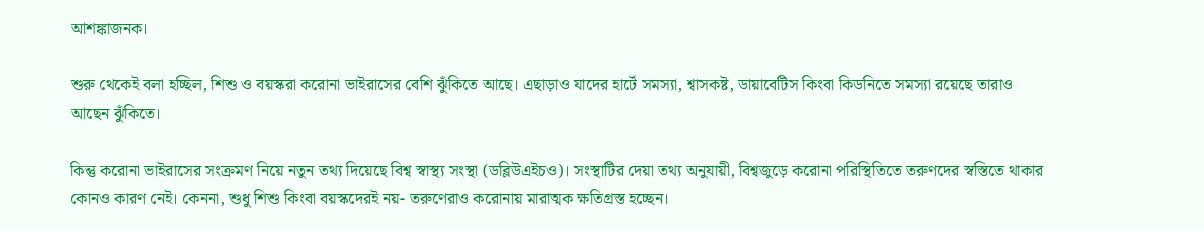আশঙ্কাজনক।

শুরু থেকেই বলা হচ্ছিল, শিশু ও বয়স্করা করোনা ভাইরাসের বেশি ঝুঁকিতে আছে। এছাড়াও যাদের হার্টে সমস্যা, শ্বাসকষ্ট, ডায়াবেটিস কিংবা কিডনিতে সমস্যা রয়েছে তারাও আছেন ঝুঁকিতে।

কিন্তু করোনা ভাইরাসের সংক্রমণ নিয়ে নতুন তথ্য দিয়েছে বিশ্ব স্বাস্থ্য সংস্থা (ডব্লিউএইচও)। সংস্থাটির দেয়া তথ্য অনুযায়ী, বিশ্বজুড়ে করোনা পরিস্থিতিতে তরুণদের স্বস্তিতে থাকার কোনও কারণ নেই। কেননা, শুধু শিশু কিংবা বয়স্কদেরই নয়- তরুণেরাও করোনায় মারাত্মক ক্ষতিগ্রস্ত হচ্ছেন।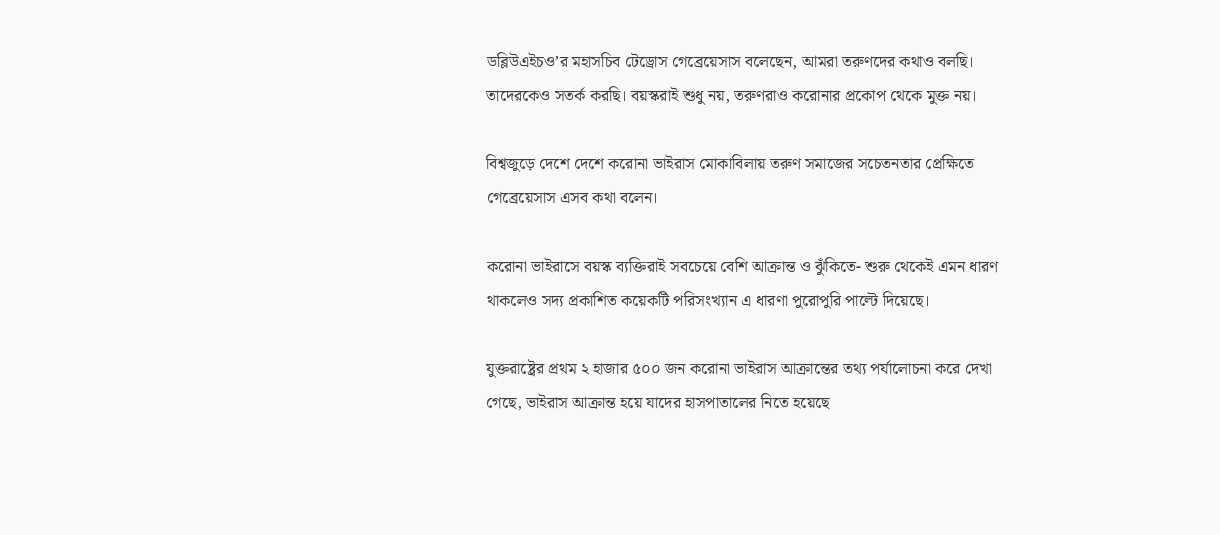ডব্লিউএইচও’র মহাসচিব টেড্রোস গেব্রেয়েসাস বলেছেন, আমরা তরুণদের কথাও বলছি। তাদেরকেও সতর্ক করছি। বয়স্করাই শুধু নয়, তরুণরাও করোনার প্রকোপ থেকে মুক্ত নয়।

বিশ্বজুড়ে দেশে দেশে করোনা ভাইরাস মোকাবিলায় তরুণ সমাজের সচেতনতার প্রেক্ষিতে গেব্রেয়েসাস এসব কথা বলেন।

করোনা ভাইরাসে বয়স্ক ব্যক্তিরাই সবচেয়ে বেশি আক্রান্ত ও ঝুঁকিতে- শুরু থেকেই এমন ধারণ থাকলেও সদ্য প্রকাশিত কয়েকটি পরিসংখ্যান এ ধারণা পুরোপুরি পাল্টে দিয়েছে।

যুক্তরাষ্ট্রের প্রথম ২ হাজার ৫০০ জন করোনা ভাইরাস আক্রান্তের তথ্য পর্যালোচনা করে দেখা গেছে, ভাইরাস আক্রান্ত হয়ে যাদের হাসপাতালের নিতে হয়েছে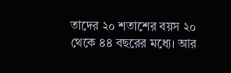তাদের ২০ শতাশের বয়স ২০ থেকে ৪৪ বছরের মধ্যে। আর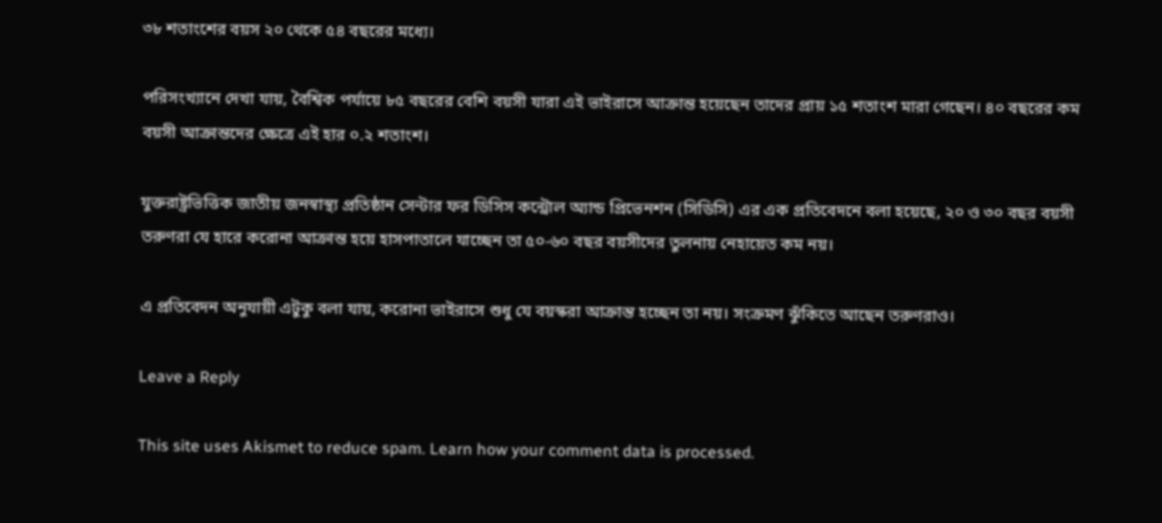৩৮ শতাংশের বয়স ২০ থেকে ৫৪ বছরের মধ্যে।

পরিসংখ্যানে দেখা যায়, বৈশ্বিক পর্যায়ে ৮৫ বছরের বেশি বয়সী যারা এই ভাইরাসে আক্রান্ত হয়েছেন তাদের প্রায় ১৫ শতাংশ মারা গেছেন। ৪০ বছরের কম বয়সী আক্রান্তদের ক্ষেত্রে এই হার ০.২ শতাংশ।

যুক্তরাষ্ট্রভিত্তিক জাতীয় জনস্বাস্থ্য প্রতিষ্ঠান সেন্টার ফর ডিসিস কন্ট্রোল অ্যান্ড প্রিভেনশন (সিডিসি) এর এক প্রতিবেদনে বলা হয়েছে, ২০ ও ৩০ বছর বয়সী তরুণরা যে হারে করোনা আক্রান্ত হয়ে হাসপাতালে যাচ্ছেন তা ৫০-৬০ বছর বয়সীদের তুলনায় নেহায়েত কম নয়।

এ প্রতিবেদন অনুযায়ী এটুকু বলা যায়, করোনা ভাইরাসে শুধু যে বয়স্করা আক্রান্ত হচ্ছেন তা নয়। সংক্রমণ ঝুঁকিতে আছেন তরুণরাও।

Leave a Reply

This site uses Akismet to reduce spam. Learn how your comment data is processed.